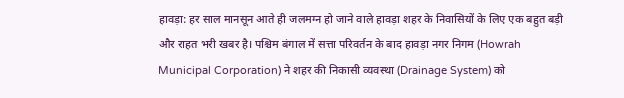हावड़ा: हर साल मानसून आते ही जलमग्न हो जाने वाले हावड़ा शहर के निवासियों के लिए एक बहुत बड़ी और राहत भरी खबर है। पश्चिम बंगाल में सत्ता परिवर्तन के बाद हावड़ा नगर निगम (Howrah Municipal Corporation) ने शहर की निकासी व्यवस्था (Drainage System) को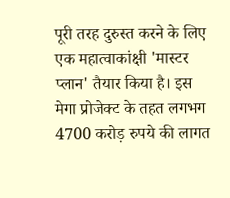पूरी तरह दुरुस्त करने के लिए एक महात्वाकांक्षी 'मास्टर प्लान' तैयार किया है। इस मेगा प्रोजेक्ट के तहत लगभग 4700 करोड़ रुपये की लागत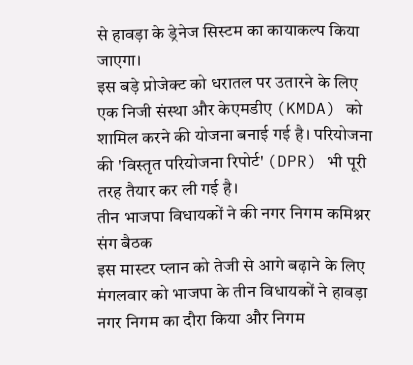से हावड़ा के ड्रेनेज सिस्टम का कायाकल्प किया जाएगा।
इस बड़े प्रोजेक्ट को धरातल पर उतारने के लिए एक निजी संस्था और केएमडीए (KMDA) को शामिल करने की योजना बनाई गई है। परियोजना की 'विस्तृत परियोजना रिपोर्ट' (DPR) भी पूरी तरह तैयार कर ली गई है।
तीन भाजपा विधायकों ने की नगर निगम कमिश्नर संग बैठक
इस मास्टर प्लान को तेजी से आगे बढ़ाने के लिए मंगलवार को भाजपा के तीन विधायकों ने हावड़ा नगर निगम का दौरा किया और निगम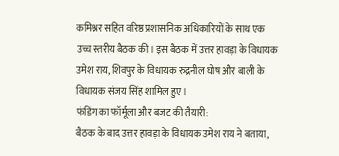कमिश्नर सहित वरिष्ठ प्रशासनिक अधिकारियों के साथ एक उच्च स्तरीय बैठक की। इस बैठक में उत्तर हावड़ा के विधायक उमेश राय, शिवपुर के विधायक रुद्रनील घोष और बाली के विधायक संजय सिंह शामिल हुए।
फंडिंग का फॉर्मूला और बजट की तैयारी:
बैठक के बाद उत्तर हावड़ा के विधायक उमेश राय ने बताया,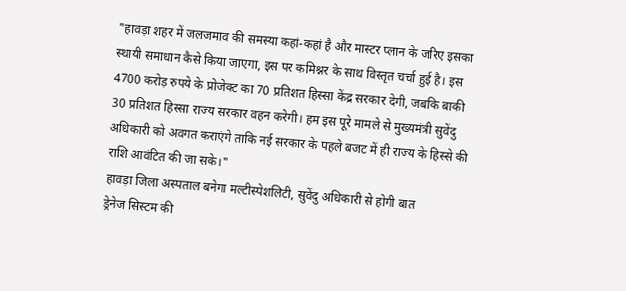"हावड़ा शहर में जलजमाव की समस्या कहां-कहां है और मास्टर प्लान के जरिए इसका स्थायी समाधान कैसे किया जाएगा, इस पर कमिश्नर के साथ विस्तृत चर्चा हुई है। इस 4700 करोड़ रुपये के प्रोजेक्ट का 70 प्रतिशत हिस्सा केंद्र सरकार देगी, जबकि बाकी 30 प्रतिशत हिस्सा राज्य सरकार वहन करेगी। हम इस पूरे मामले से मुख्यमंत्री सुवेंदु अधिकारी को अवगत कराएंगे ताकि नई सरकार के पहले बजट में ही राज्य के हिस्से की राशि आवंटित की जा सके।"
हावड़ा जिला अस्पताल बनेगा मल्टीस्पेशलिटी, सुवेंदु अधिकारी से होगी बात
ड्रेनेज सिस्टम की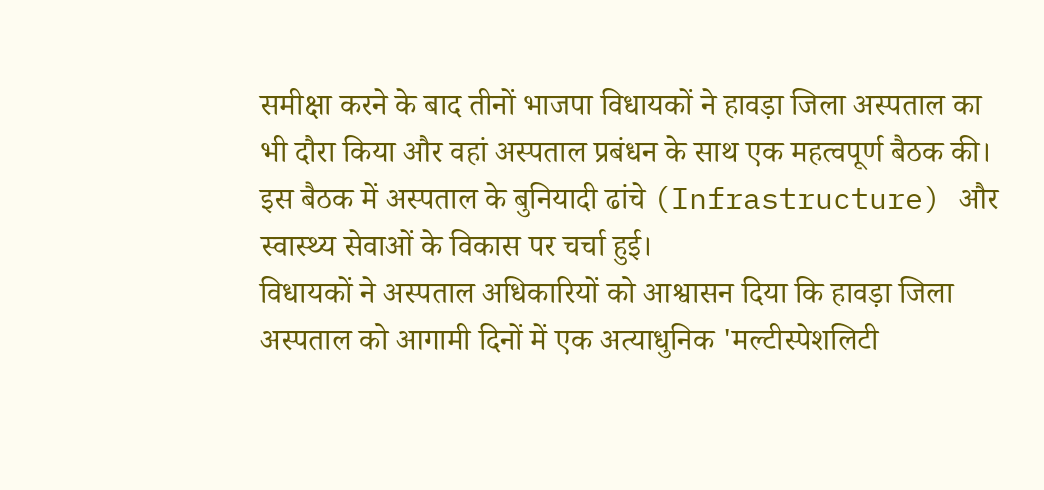समीक्षा करने के बाद तीनों भाजपा विधायकों ने हावड़ा जिला अस्पताल का भी दौरा किया और वहां अस्पताल प्रबंधन के साथ एक महत्वपूर्ण बैठक की। इस बैठक में अस्पताल के बुनियादी ढांचे (Infrastructure) और स्वास्थ्य सेवाओं के विकास पर चर्चा हुई।
विधायकों ने अस्पताल अधिकारियों को आश्वासन दिया कि हावड़ा जिला अस्पताल को आगामी दिनों में एक अत्याधुनिक 'मल्टीस्पेशलिटी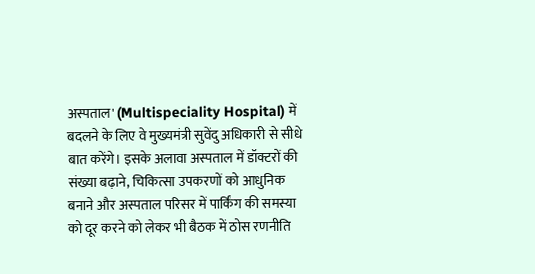अस्पताल' (Multispeciality Hospital) में बदलने के लिए वे मुख्यमंत्री सुवेंदु अधिकारी से सीधे बात करेंगे। इसके अलावा अस्पताल में डॉक्टरों की संख्या बढ़ाने, चिकित्सा उपकरणों को आधुनिक बनाने और अस्पताल परिसर में पार्किंग की समस्या को दूर करने को लेकर भी बैठक में ठोस रणनीति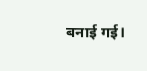बनाई गई।